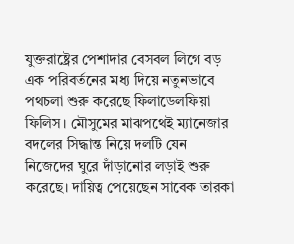যুক্তরাষ্ট্রের পেশাদার বেসবল লিগে বড় এক পরিবর্তনের মধ্য দিয়ে নতুনভাবে পথচলা শুরু করেছে ফিলাডেলফিয়া ফিলিস। মৌসুমের মাঝপথেই ম্যানেজার বদলের সিদ্ধান্ত নিয়ে দলটি যেন নিজেদের ঘুরে দাঁড়ানোর লড়াই শুরু করেছে। দায়িত্ব পেয়েছেন সাবেক তারকা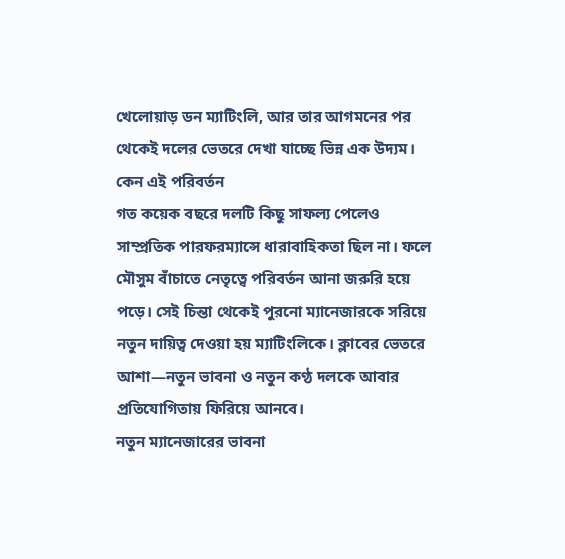খেলোয়াড় ডন ম্যাটিংলি, আর তার আগমনের পর থেকেই দলের ভেতরে দেখা যাচ্ছে ভিন্ন এক উদ্যম।
কেন এই পরিবর্তন
গত কয়েক বছরে দলটি কিছু সাফল্য পেলেও সাম্প্রতিক পারফরম্যান্সে ধারাবাহিকতা ছিল না। ফলে মৌসুম বাঁচাতে নেতৃত্বে পরিবর্তন আনা জরুরি হয়ে পড়ে। সেই চিন্তা থেকেই পুরনো ম্যানেজারকে সরিয়ে নতুন দায়িত্ব দেওয়া হয় ম্যাটিংলিকে। ক্লাবের ভেতরে আশা—নতুন ভাবনা ও নতুন কণ্ঠ দলকে আবার প্রতিযোগিতায় ফিরিয়ে আনবে।
নতুন ম্যানেজারের ভাবনা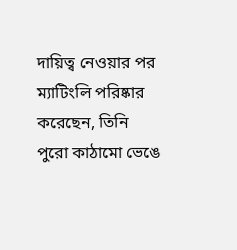দায়িত্ব নেওয়ার পর ম্যাটিংলি পরিষ্কার করেছেন, তিনি পুরো কাঠামো ভেঙে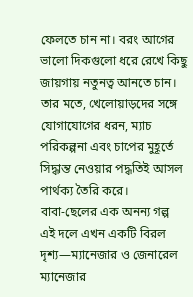ফেলতে চান না। বরং আগের ভালো দিকগুলো ধরে রেখে কিছু জায়গায় নতুনত্ব আনতে চান। তার মতে, খেলোয়াড়দের সঙ্গে যোগাযোগের ধরন, ম্যাচ পরিকল্পনা এবং চাপের মুহূর্তে সিদ্ধান্ত নেওয়ার পদ্ধতিই আসল পার্থক্য তৈরি করে।
বাবা-ছেলের এক অনন্য গল্প
এই দলে এখন একটি বিরল দৃশ্য—ম্যানেজার ও জেনারেল ম্যানেজার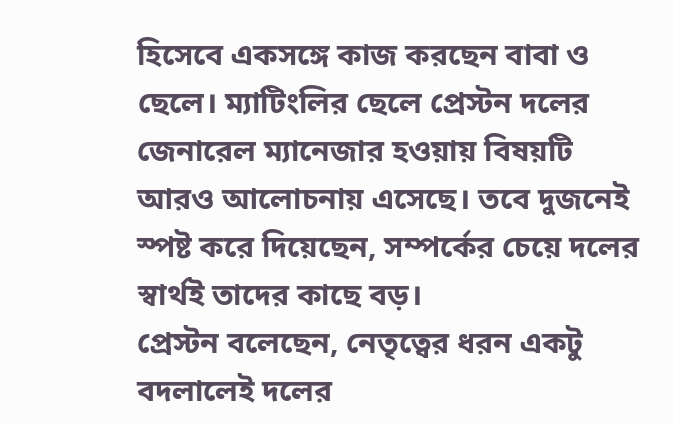হিসেবে একসঙ্গে কাজ করছেন বাবা ও ছেলে। ম্যাটিংলির ছেলে প্রেস্টন দলের জেনারেল ম্যানেজার হওয়ায় বিষয়টি আরও আলোচনায় এসেছে। তবে দুজনেই স্পষ্ট করে দিয়েছেন, সম্পর্কের চেয়ে দলের স্বার্থই তাদের কাছে বড়।
প্রেস্টন বলেছেন, নেতৃত্বের ধরন একটু বদলালেই দলের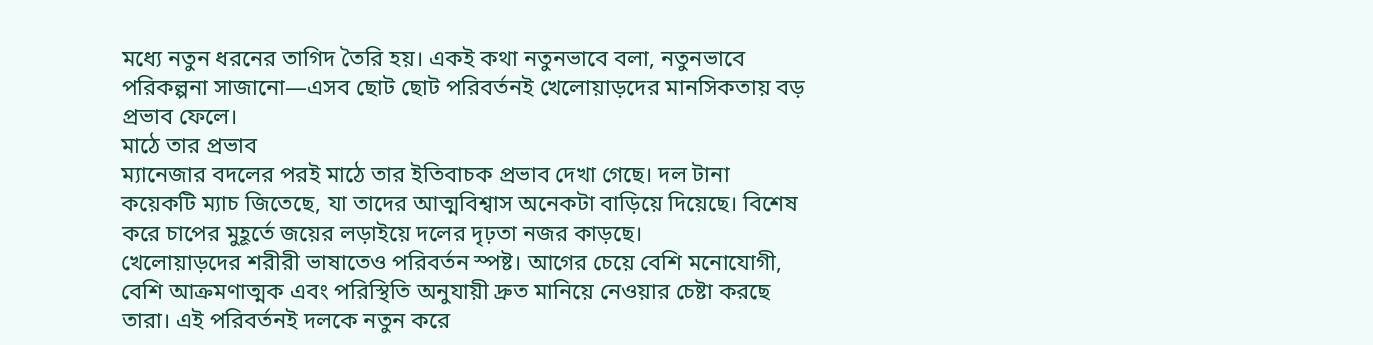মধ্যে নতুন ধরনের তাগিদ তৈরি হয়। একই কথা নতুনভাবে বলা, নতুনভাবে পরিকল্পনা সাজানো—এসব ছোট ছোট পরিবর্তনই খেলোয়াড়দের মানসিকতায় বড় প্রভাব ফেলে।
মাঠে তার প্রভাব
ম্যানেজার বদলের পরই মাঠে তার ইতিবাচক প্রভাব দেখা গেছে। দল টানা কয়েকটি ম্যাচ জিতেছে, যা তাদের আত্মবিশ্বাস অনেকটা বাড়িয়ে দিয়েছে। বিশেষ করে চাপের মুহূর্তে জয়ের লড়াইয়ে দলের দৃঢ়তা নজর কাড়ছে।
খেলোয়াড়দের শরীরী ভাষাতেও পরিবর্তন স্পষ্ট। আগের চেয়ে বেশি মনোযোগী, বেশি আক্রমণাত্মক এবং পরিস্থিতি অনুযায়ী দ্রুত মানিয়ে নেওয়ার চেষ্টা করছে তারা। এই পরিবর্তনই দলকে নতুন করে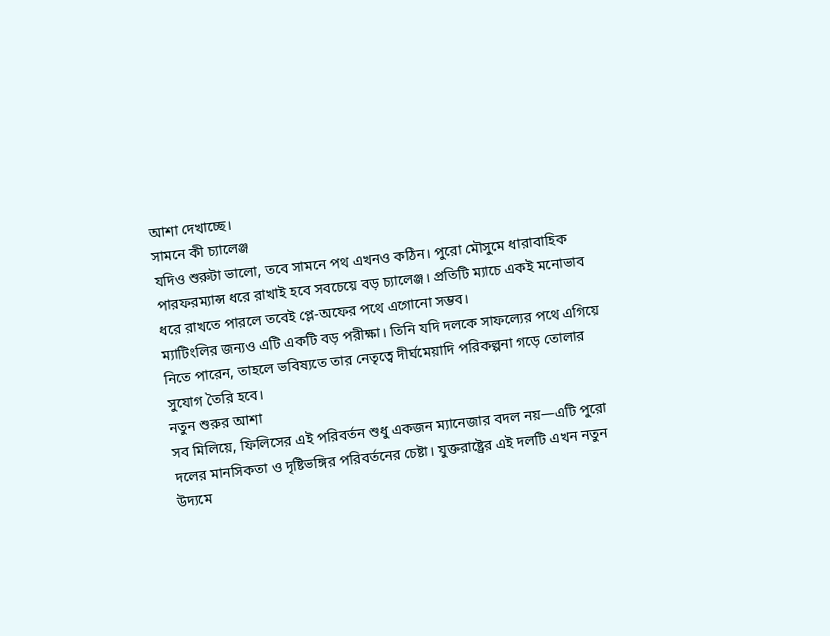আশা দেখাচ্ছে।
সামনে কী চ্যালেঞ্জ
যদিও শুরুটা ভালো, তবে সামনে পথ এখনও কঠিন। পুরো মৌসুমে ধারাবাহিক পারফরম্যান্স ধরে রাখাই হবে সবচেয়ে বড় চ্যালেঞ্জ। প্রতিটি ম্যাচে একই মনোভাব ধরে রাখতে পারলে তবেই প্লে-অফের পথে এগোনো সম্ভব।
ম্যাটিংলির জন্যও এটি একটি বড় পরীক্ষা। তিনি যদি দলকে সাফল্যের পথে এগিয়ে নিতে পারেন, তাহলে ভবিষ্যতে তার নেতৃত্বে দীর্ঘমেয়াদি পরিকল্পনা গড়ে তোলার সুযোগ তৈরি হবে।
নতুন শুরুর আশা
সব মিলিয়ে, ফিলিসের এই পরিবর্তন শুধু একজন ম্যানেজার বদল নয়—এটি পুরো দলের মানসিকতা ও দৃষ্টিভঙ্গির পরিবর্তনের চেষ্টা। যুক্তরাষ্ট্রের এই দলটি এখন নতুন উদ্যমে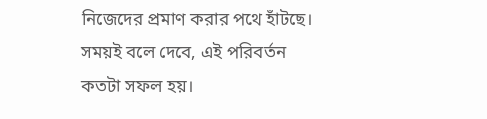নিজেদের প্রমাণ করার পথে হাঁটছে। সময়ই বলে দেবে, এই পরিবর্তন কতটা সফল হয়।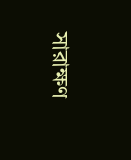সারাক্ষণ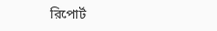রিপোর্ট